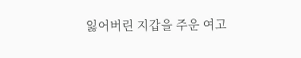잃어버린 지갑을 주운 여고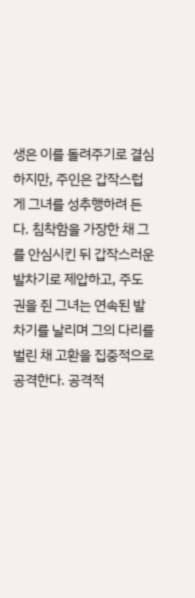생은 이를 돌려주기로 결심하지만, 주인은 갑작스럽게 그녀를 성추행하려 든다. 침착함을 가장한 채 그를 안심시킨 뒤 갑작스러운 발차기로 제압하고, 주도권을 쥔 그녀는 연속된 발차기를 날리며 그의 다리를 벌린 채 고환을 집중적으로 공격한다. 공격적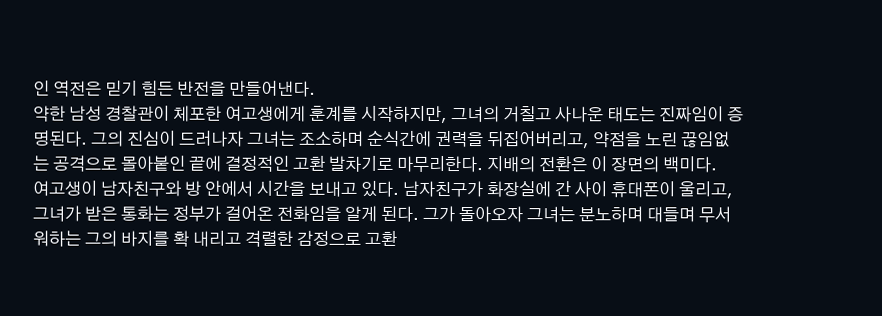인 역전은 믿기 힘든 반전을 만들어낸다.
약한 남성 경찰관이 체포한 여고생에게 훈계를 시작하지만, 그녀의 거칠고 사나운 태도는 진짜임이 증명된다. 그의 진심이 드러나자 그녀는 조소하며 순식간에 권력을 뒤집어버리고, 약점을 노린 끊임없는 공격으로 몰아붙인 끝에 결정적인 고환 발차기로 마무리한다. 지배의 전환은 이 장면의 백미다.
여고생이 남자친구와 방 안에서 시간을 보내고 있다. 남자친구가 화장실에 간 사이 휴대폰이 울리고, 그녀가 받은 통화는 정부가 걸어온 전화임을 알게 된다. 그가 돌아오자 그녀는 분노하며 대들며 무서워하는 그의 바지를 확 내리고 격렬한 감정으로 고환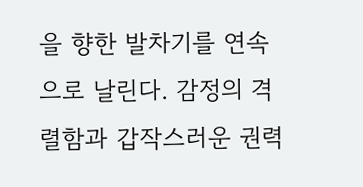을 향한 발차기를 연속으로 날린다. 감정의 격렬함과 갑작스러운 권력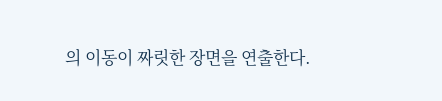의 이동이 짜릿한 장면을 연출한다.